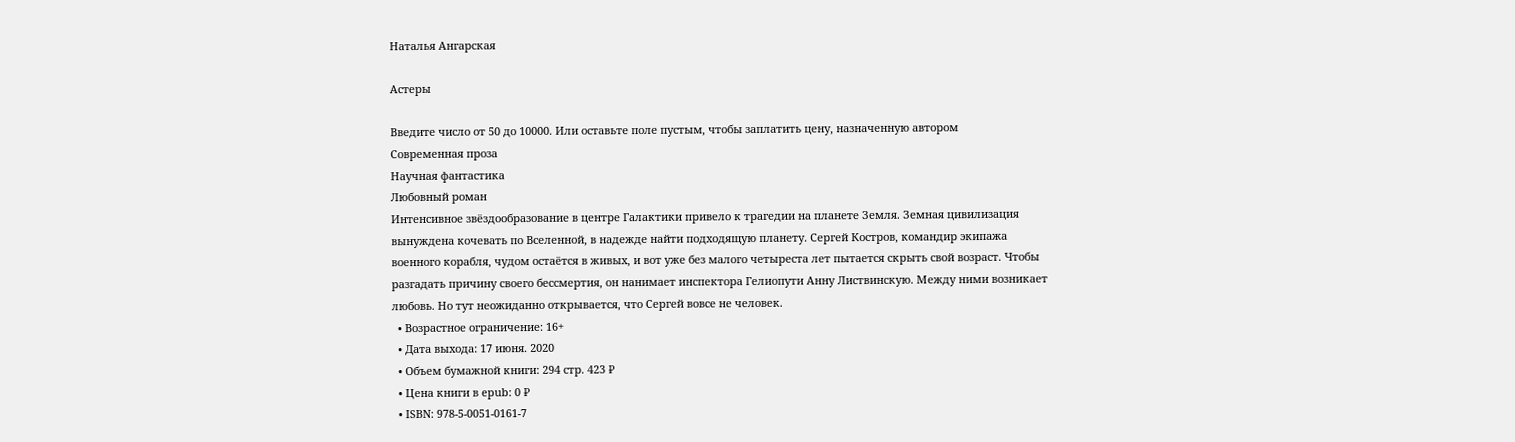Наталья Ангарская

Астеры

Введите число от 50 до 10000. Или оставьте поле пустым, чтобы заплатить цену, назначенную автором
Современная проза
Научная фантастика
Любовный роман
Интенсивное звёздообразование в центре Галактики привело к трагедии на планете Земля. Земная цивилизация вынуждена кочевать по Вселенной, в надежде найти подходящую планету. Сергей Костров, командир экипажа военного корабля, чудом остаётся в живых, и вот уже без малого четыреста лет пытается скрыть свой возраст. Чтобы разгадать причину своего бессмертия, он нанимает инспектора Гелиопути Анну Листвинскую. Между ними возникает любовь. Но тут неожиданно открывается, что Сергей вовсе не человек.
  • Возрастное ограничение: 16+
  • Дата выхода: 17 июня. 2020
  • Объем бумажной книги: 294 стр. 423 ₽
  • Цена книги в epub: 0 ₽
  • ISBN: 978-5-0051-0161-7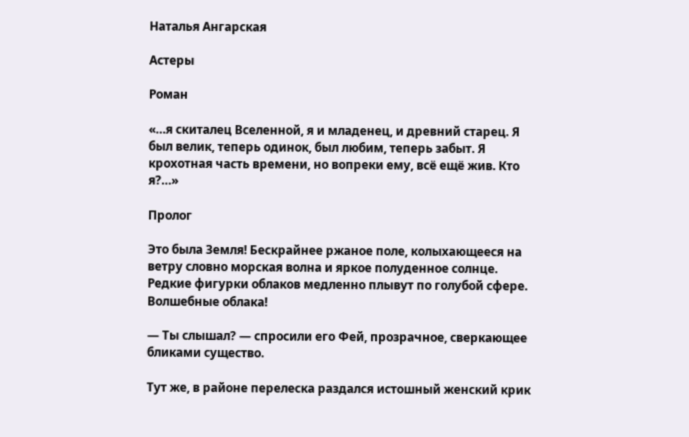Наталья Ангарская

Астеры

Роман

«…я скиталец Вселенной, я и младенец, и древний старец. Я был велик, теперь одинок, был любим, теперь забыт. Я крохотная часть времени, но вопреки ему, всё ещё жив. Кто я?…»

Пролог

Это была Земля! Бескрайнее ржаное поле, колыхающееся на ветру словно морская волна и яркое полуденное солнце. Редкие фигурки облаков медленно плывут по голубой сфере. Волшебные облака!

— Ты слышал? — спросили его Фей, прозрачное, сверкающее бликами существо.

Тут же, в районе перелеска раздался истошный женский крик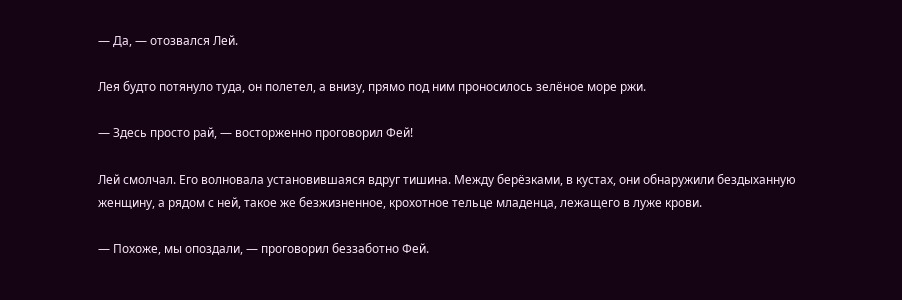— Да, — отозвался Лей.

Лея будто потянуло туда, он полетел, а внизу, прямо под ним проносилось зелёное море ржи.

— Здесь просто рай, — восторженно проговорил Фей!

Лей смолчал. Его волновала установившаяся вдруг тишина. Между берёзками, в кустах, они обнаружили бездыханную женщину, а рядом с ней, такое же безжизненное, крохотное тельце младенца, лежащего в луже крови.

— Похоже, мы опоздали, — проговорил беззаботно Фей.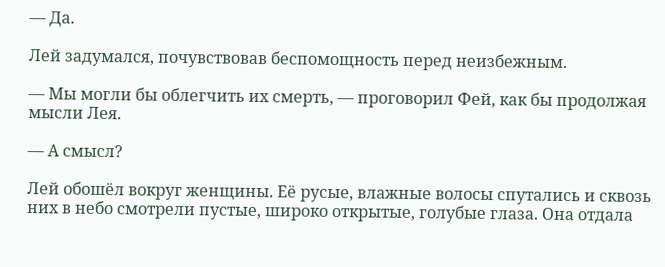— Да.

Лей задумался, почувствовав беспомощность перед неизбежным.

— Мы могли бы облегчить их смерть, — проговорил Фей, как бы продолжая мысли Лея.

— А смысл?

Лей обошёл вокруг женщины. Её русые, влажные волосы спутались и сквозь них в небо смотрели пустые, широко открытые, голубые глаза. Она отдала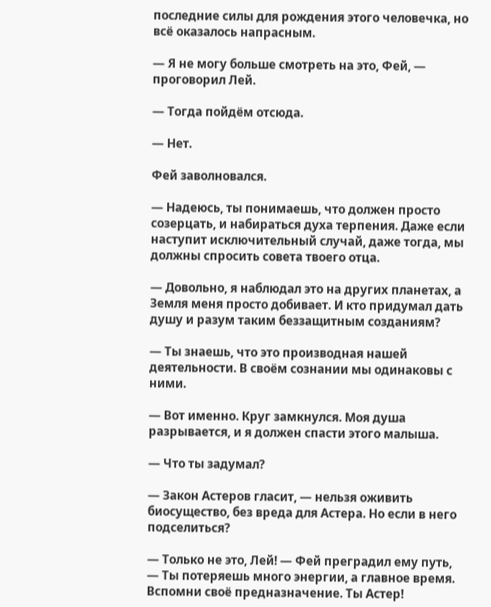последние силы для рождения этого человечка, но всё оказалось напрасным.

— Я не могу больше смотреть на это, Фей, — проговорил Лей.

— Тогда пойдём отсюда.

— Нет.

Фей заволновался.

— Надеюсь, ты понимаешь, что должен просто созерцать, и набираться духа терпения. Даже если наступит исключительный случай, даже тогда, мы должны спросить совета твоего отца.

— Довольно, я наблюдал это на других планетах, а Земля меня просто добивает. И кто придумал дать душу и разум таким беззащитным созданиям?

— Ты знаешь, что это производная нашей деятельности. В своём сознании мы одинаковы с ними.

— Вот именно. Круг замкнулся. Моя душа разрывается, и я должен спасти этого малыша.

— Что ты задумал?

— Закон Астеров гласит, — нельзя оживить биосущество, без вреда для Астера. Но если в него подселиться?

— Только не это, Лей! — Фей преградил ему путь, — Ты потеряешь много энергии, а главное время. Вспомни своё предназначение. Ты Астер!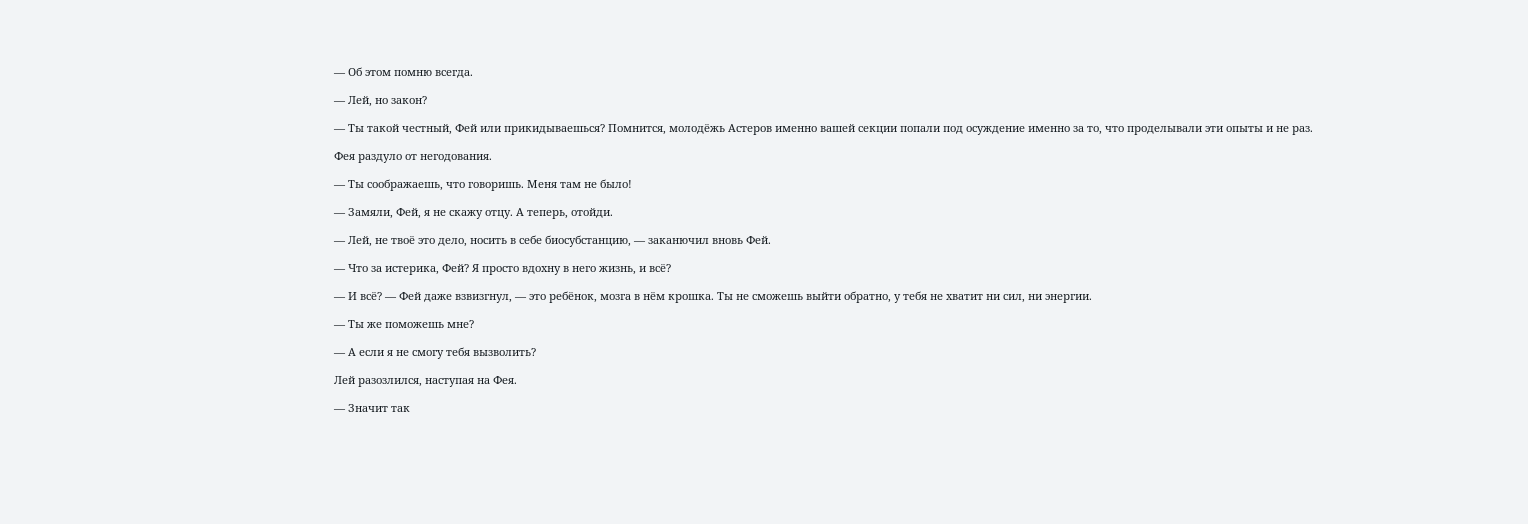— Об этом помню всегда.

— Лей, но закон?

— Ты такой честный, Фей или прикидываешься? Помнится, молодёжь Астеров именно вашей секции попали под осуждение именно за то, что проделывали эти опыты и не раз.

Фея раздуло от негодования.

— Ты соображаешь, что говоришь. Меня там не было!

— Замяли, Фей, я не скажу отцу. А теперь, отойди.

— Лей, не твоё это дело, носить в себе биосубстанцию, — заканючил вновь Фей.

— Что за истерика, Фей? Я просто вдохну в него жизнь, и всё?

— И всё? — Фей даже взвизгнул, — это ребёнок, мозга в нём крошка. Ты не сможешь выйти обратно, у тебя не хватит ни сил, ни энергии.

— Ты же поможешь мне?

— А если я не смогу тебя вызволить?

Лей разозлился, наступая на Фея.

— Значит так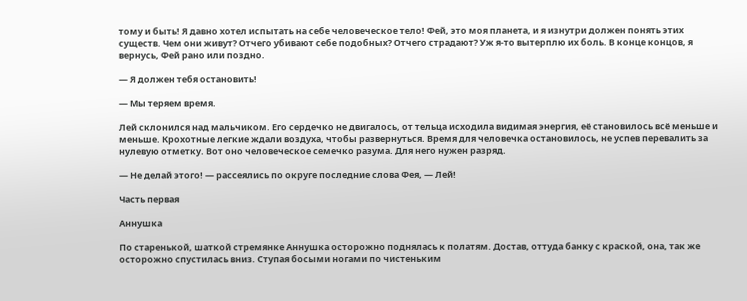тому и быть! Я давно хотел испытать на себе человеческое тело! Фей, это моя планета, и я изнутри должен понять этих существ. Чем они живут? Отчего убивают себе подобных? Отчего страдают? Уж я-то вытерплю их боль. В конце концов, я вернусь, Фей рано или поздно.

— Я должен тебя остановить!

— Мы теряем время.

Лей склонился над мальчиком. Его сердечко не двигалось, от тельца исходила видимая энергия, её становилось всё меньше и меньше. Крохотные легкие ждали воздуха, чтобы развернуться. Время для человечка остановилось, не успев перевалить за нулевую отметку. Вот оно человеческое семечко разума. Для него нужен разряд.

— Не делай этого! — рассеялись по округе последние слова Фея, — Лей!

Часть первая

Аннушка

По старенькой, шаткой стремянке Аннушка осторожно поднялась к полатям. Достав, оттуда банку с краской, она, так же осторожно спустилась вниз. Ступая босыми ногами по чистеньким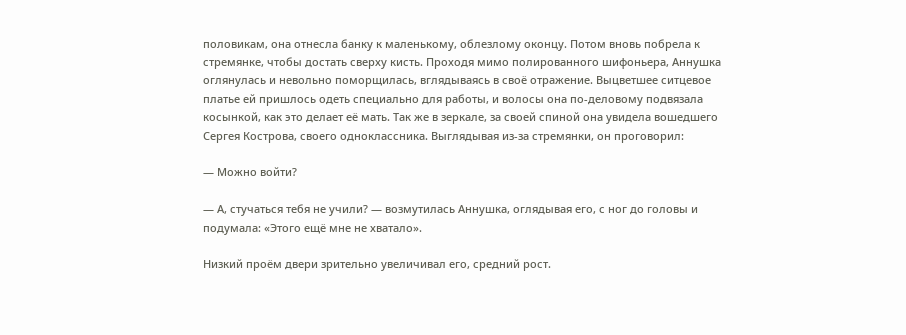половикам, она отнесла банку к маленькому, облезлому оконцу. Потом вновь побрела к стремянке, чтобы достать сверху кисть. Проходя мимо полированного шифоньера, Аннушка оглянулась и невольно поморщилась, вглядываясь в своё отражение. Выцветшее ситцевое платье ей пришлось одеть специально для работы, и волосы она по-деловому подвязала косынкой, как это делает её мать. Так же в зеркале, за своей спиной она увидела вошедшего Сергея Кострова, своего одноклассника. Выглядывая из-за стремянки, он проговорил:

— Можно войти?

— А, стучаться тебя не учили? — возмутилась Аннушка, оглядывая его, с ног до головы и подумала: «Этого ещё мне не хватало».

Низкий проём двери зрительно увеличивал его, средний рост.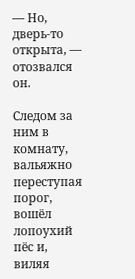— Но, дверь-то открыта, — отозвался он.

Следом за ним в комнату, вальяжно переступая порог, вошёл лопоухий пёс и, виляя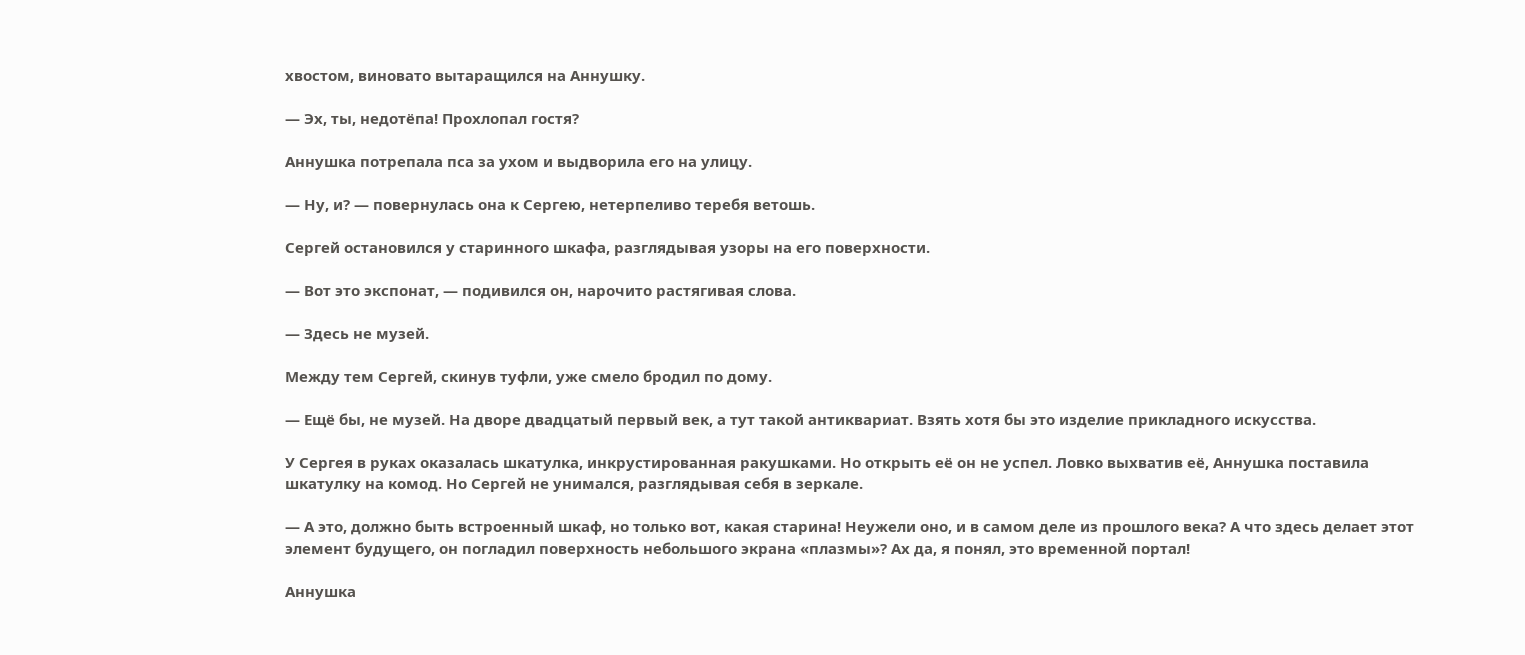хвостом, виновато вытаращился на Аннушку.

— Эх, ты, недотёпа! Прохлопал гостя?

Аннушка потрепала пса за ухом и выдворила его на улицу.

— Ну, и? — повернулась она к Сергею, нетерпеливо теребя ветошь.

Сергей остановился у старинного шкафа, разглядывая узоры на его поверхности.

— Вот это экспонат, — подивился он, нарочито растягивая слова.

— Здесь не музей.

Между тем Сергей, скинув туфли, уже смело бродил по дому.

— Ещё бы, не музей. На дворе двадцатый первый век, а тут такой антиквариат. Взять хотя бы это изделие прикладного искусства.

У Сергея в руках оказалась шкатулка, инкрустированная ракушками. Но открыть её он не успел. Ловко выхватив её, Аннушка поставила шкатулку на комод. Но Сергей не унимался, разглядывая себя в зеркале.

— А это, должно быть встроенный шкаф, но только вот, какая старина! Неужели оно, и в самом деле из прошлого века? А что здесь делает этот элемент будущего, он погладил поверхность небольшого экрана «плазмы»? Ах да, я понял, это временной портал!

Аннушка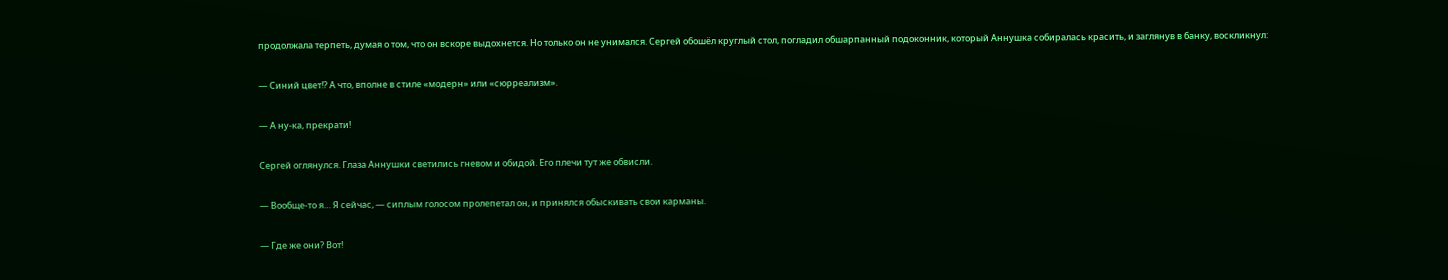продолжала терпеть, думая о том, что он вскоре выдохнется. Но только он не унимался. Сергей обошёл круглый стол, погладил обшарпанный подоконник, который Аннушка собиралась красить, и заглянув в банку, воскликнул:

— Синий цвет!? А что, вполне в стиле «модерн» или «сюрреализм».

— А ну-ка, прекрати!

Сергей оглянулся. Глаза Аннушки светились гневом и обидой. Его плечи тут же обвисли.

— Вообще-то я… Я сейчас, — сиплым голосом пролепетал он, и принялся обыскивать свои карманы.

— Где же они? Вот!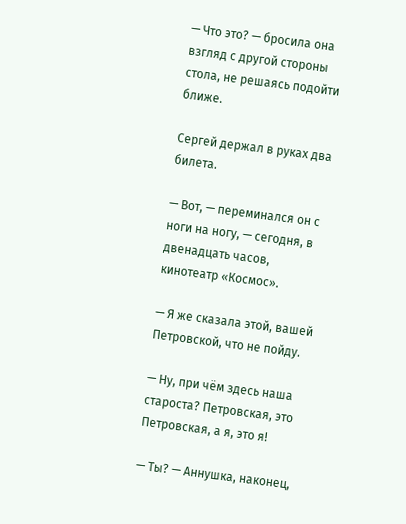— Что это? — бросила она взгляд с другой стороны стола, не решаясь подойти ближе.

Сергей держал в руках два билета.

— Вот, — переминался он с ноги на ногу, — сегодня, в двенадцать часов, кинотеатр «Космос».

— Я же сказала этой, вашей Петровской, что не пойду.

— Ну, при чём здесь наша староста? Петровская, это Петровская, а я, это я!

— Ты? — Аннушка, наконец,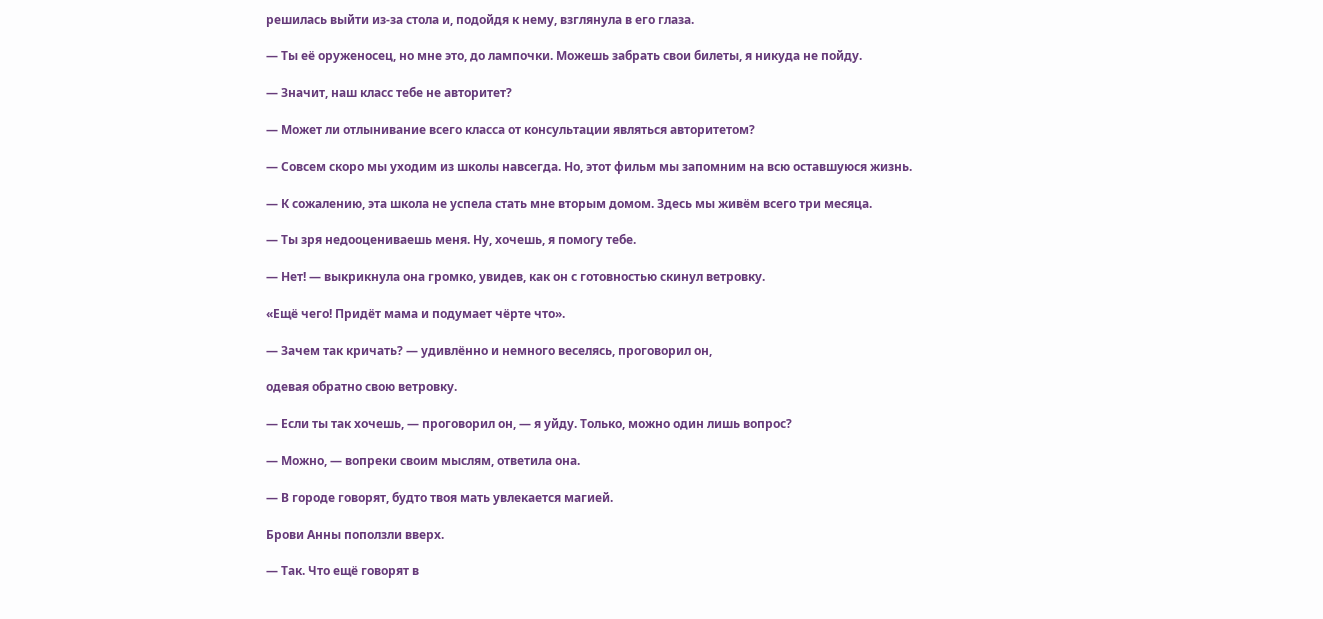решилась выйти из-за стола и, подойдя к нему, взглянула в его глаза.

— Ты её оруженосец, но мне это, до лампочки. Можешь забрать свои билеты, я никуда не пойду.

— Значит, наш класс тебе не авторитет?

— Может ли отлынивание всего класса от консультации являться авторитетом?

— Совсем скоро мы уходим из школы навсегда. Но, этот фильм мы запомним на всю оставшуюся жизнь.

— К сожалению, эта школа не успела стать мне вторым домом. Здесь мы живём всего три месяца.

— Ты зря недооцениваешь меня. Ну, хочешь, я помогу тебе.

— Нет! — выкрикнула она громко, увидев, как он с готовностью скинул ветровку.

«Ещё чего! Придёт мама и подумает чёрте что».

— Зачем так кричать? — удивлённо и немного веселясь, проговорил он,

одевая обратно свою ветровку.

— Если ты так хочешь, — проговорил он, — я уйду. Только, можно один лишь вопрос?

— Можно, — вопреки своим мыслям, ответила она.

— В городе говорят, будто твоя мать увлекается магией.

Брови Анны поползли вверх.

— Так. Что ещё говорят в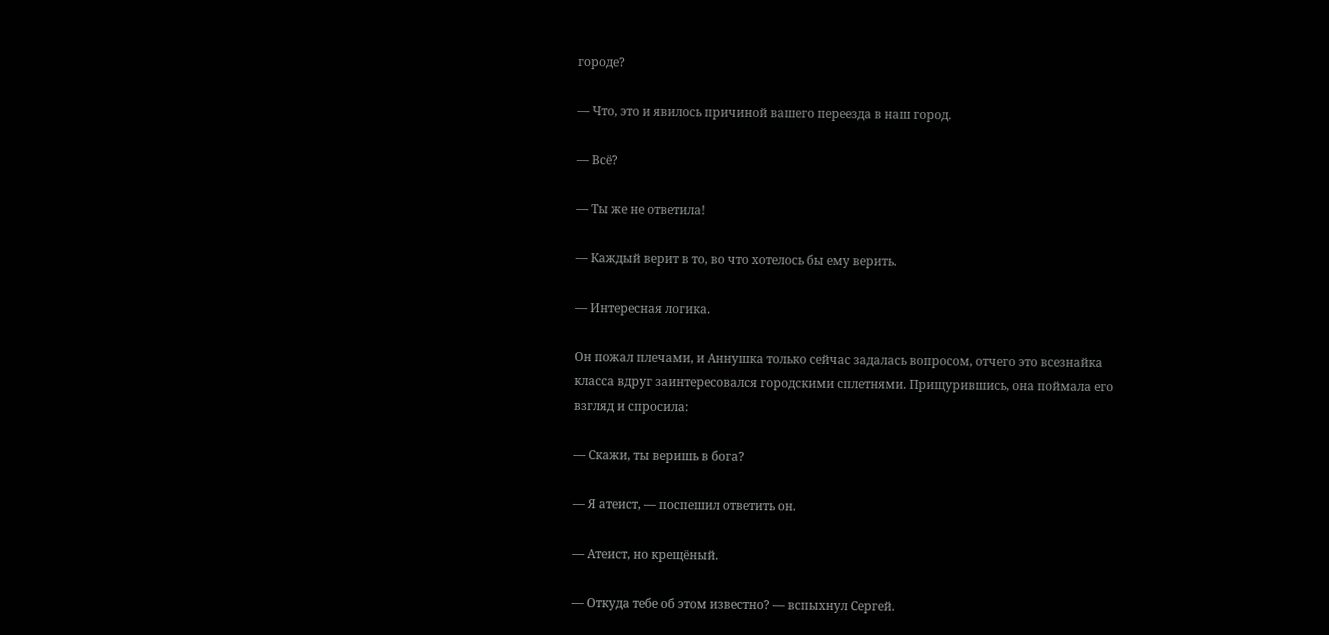городе?

— Что, это и явилось причиной вашего переезда в наш город.

— Всё?

— Ты же не ответила!

— Каждый верит в то, во что хотелось бы ему верить.

— Интересная логика.

Он пожал плечами, и Аннушка только сейчас задалась вопросом, отчего это всезнайка класса вдруг заинтересовался городскими сплетнями. Прищурившись, она поймала его взгляд и спросила:

— Скажи, ты веришь в бога?

— Я атеист, — поспешил ответить он.

— Атеист, но крещёный.

— Откуда тебе об этом известно? — вспыхнул Сергей.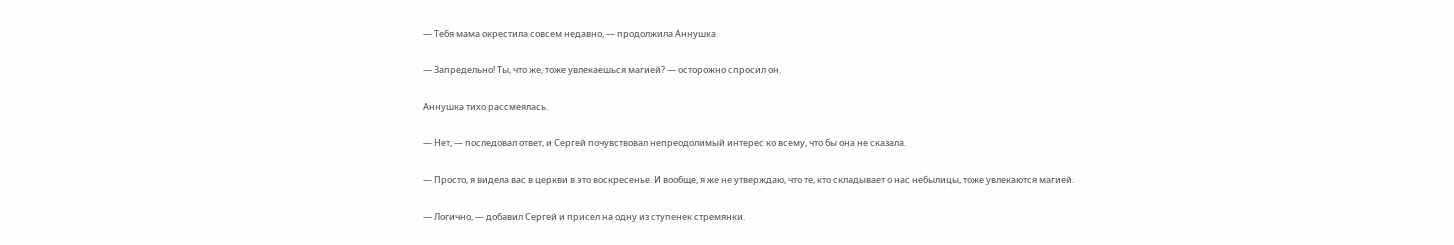— Тебя мама окрестила совсем недавно, — продолжила Аннушка.

— Запредельно! Ты, что же, тоже увлекаешься магией? — осторожно спросил он.

Аннушка тихо рассмеялась.

— Нет, — последовал ответ, и Сергей почувствовал непреодолимый интерес ко всему, что бы она не сказала.

— Просто, я видела вас в церкви в это воскресенье. И вообще, я же не утверждаю, что те, кто складывает о нас небылицы, тоже увлекаются магией.

— Логично, — добавил Сергей и присел на одну из ступенек стремянки.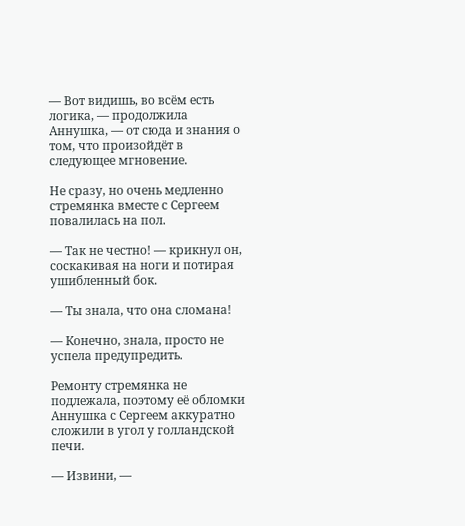— Вот видишь, во всём есть логика, — продолжила Аннушка, — от сюда и знания о том, что произойдёт в следующее мгновение.

Не сразу, но очень медленно стремянка вместе с Сергеем повалилась на пол.

— Так не честно! — крикнул он, соскакивая на ноги и потирая ушибленный бок.

— Ты знала, что она сломана!

— Конечно, знала, просто не успела предупредить.

Ремонту стремянка не подлежала, поэтому её обломки Аннушка с Сергеем аккуратно сложили в угол у голландской печи.

— Извини, —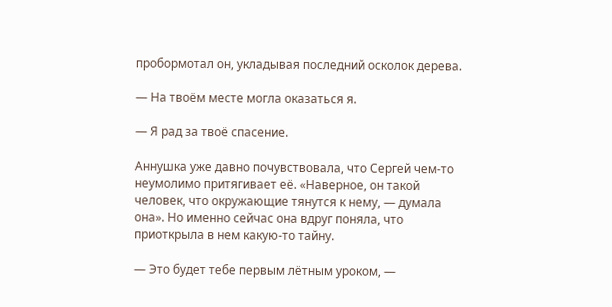пробормотал он, укладывая последний осколок дерева.

— На твоём месте могла оказаться я.

— Я рад за твоё спасение.

Аннушка уже давно почувствовала, что Сергей чем-то неумолимо притягивает её. «Наверное, он такой человек, что окружающие тянутся к нему, — думала она». Но именно сейчас она вдруг поняла, что приоткрыла в нем какую-то тайну.

— Это будет тебе первым лётным уроком, —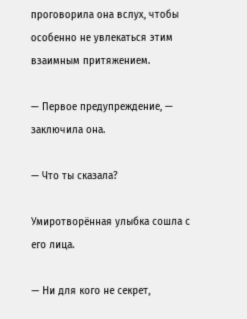проговорила она вслух, чтобы особенно не увлекаться этим взаимным притяжением.

— Первое предупреждение, — заключила она.

— Что ты сказала?

Умиротворённая улыбка сошла с его лица.

— Ни для кого не секрет,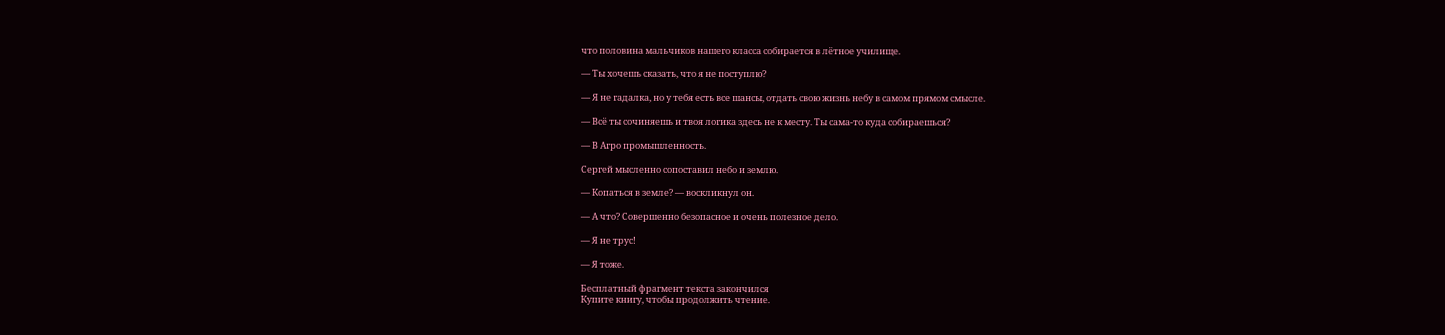что половина мальчиков нашего класса собирается в лётное училище.

— Ты хочешь сказать, что я не поступлю?

— Я не гадалка, но у тебя есть все шансы, отдать свою жизнь небу в самом прямом смысле.

— Всё ты сочиняешь и твоя логика здесь не к месту. Ты сама-то куда собираешься?

— В Агро промышленность.

Сергей мысленно сопоставил небо и землю.

— Копаться в земле? — воскликнул он.

— А что? Совершенно безопасное и очень полезное дело.

— Я не трус!

— Я тоже.

Бесплатный фрагмент текста закончился
Купите книгу, чтобы продолжить чтение.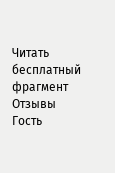Читать бесплатный фрагмент
Отзывы
Гость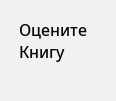Оцените Книгу